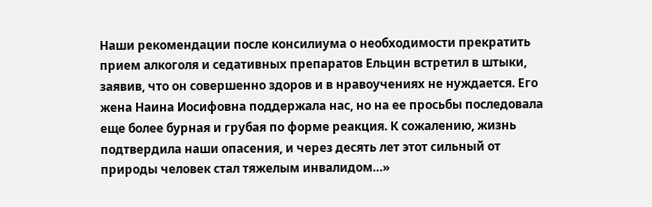Наши рекомендации после консилиума о необходимости прекратить прием алкоголя и седативных препаратов Ельцин встретил в штыки, заявив, что он совершенно здоров и в нравоучениях не нуждается. Его жена Наина Иосифовна поддержала нас, но на ее просьбы последовала еще более бурная и грубая по форме реакция. К сожалению, жизнь подтвердила наши опасения, и через десять лет этот сильный от природы человек стал тяжелым инвалидом…»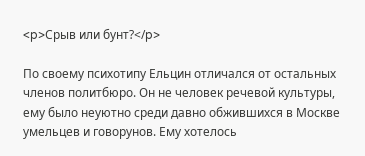<p>Срыв или бунт?</p>

По своему психотипу Ельцин отличался от остальных членов политбюро. Он не человек речевой культуры, ему было неуютно среди давно обжившихся в Москве умельцев и говорунов. Ему хотелось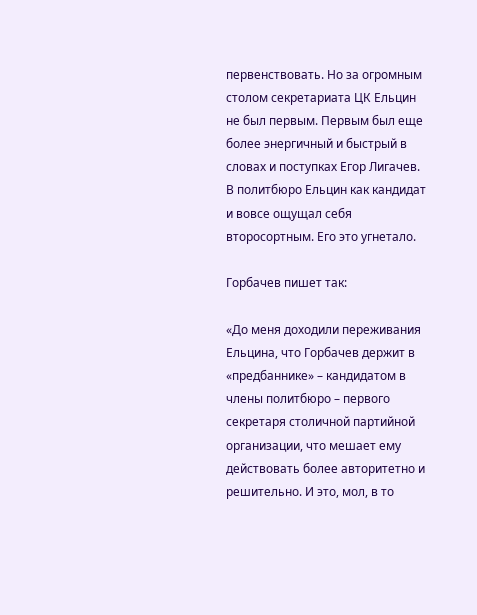первенствовать. Но за огромным столом секретариата ЦК Ельцин не был первым. Первым был еще более энергичный и быстрый в словах и поступках Егор Лигачев. В политбюро Ельцин как кандидат и вовсе ощущал себя второсортным. Его это угнетало.

Горбачев пишет так:

«До меня доходили переживания Ельцина, что Горбачев держит в «предбаннике» – кандидатом в члены политбюро – первого секретаря столичной партийной организации, что мешает ему действовать более авторитетно и решительно. И это, мол, в то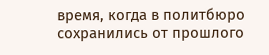время, когда в политбюро сохранились от прошлого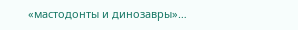«мастодонты и динозавры»…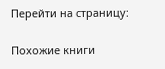Перейти на страницу:

Похожие книги